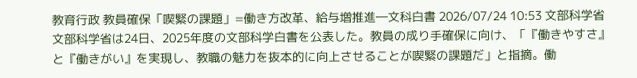教育行政 教員確保「喫緊の課題」=働き方改革、給与増推進―文科白書 2026/07/24 10:53 文部科学省 文部科学省は24日、2025年度の文部科学白書を公表した。教員の成り手確保に向け、「『働きやすさ』と『働きがい』を実現し、教職の魅力を抜本的に向上させることが喫緊の課題だ」と指摘。働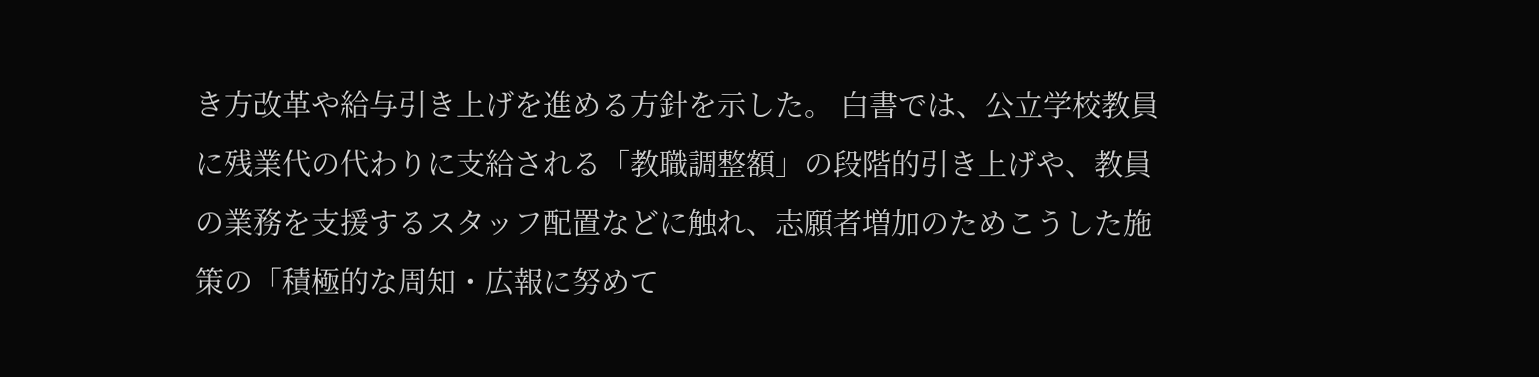き方改革や給与引き上げを進める方針を示した。 白書では、公立学校教員に残業代の代わりに支給される「教職調整額」の段階的引き上げや、教員の業務を支援するスタッフ配置などに触れ、志願者増加のためこうした施策の「積極的な周知・広報に努めて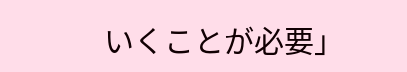いくことが必要」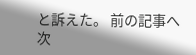と訴えた。 前の記事へ 次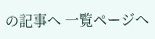の記事へ 一覧ページへ